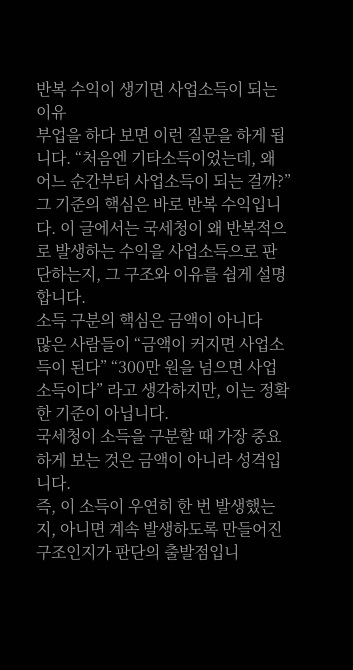반복 수익이 생기면 사업소득이 되는 이유
부업을 하다 보면 이런 질문을 하게 됩니다. “처음엔 기타소득이었는데, 왜 어느 순간부터 사업소득이 되는 걸까?” 그 기준의 핵심은 바로 반복 수익입니다. 이 글에서는 국세청이 왜 반복적으로 발생하는 수익을 사업소득으로 판단하는지, 그 구조와 이유를 쉽게 설명합니다.
소득 구분의 핵심은 금액이 아니다
많은 사람들이 “금액이 커지면 사업소득이 된다” “300만 원을 넘으면 사업소득이다” 라고 생각하지만, 이는 정확한 기준이 아닙니다.
국세청이 소득을 구분할 때 가장 중요하게 보는 것은 금액이 아니라 성격입니다.
즉, 이 소득이 우연히 한 번 발생했는지, 아니면 계속 발생하도록 만들어진 구조인지가 판단의 출발점입니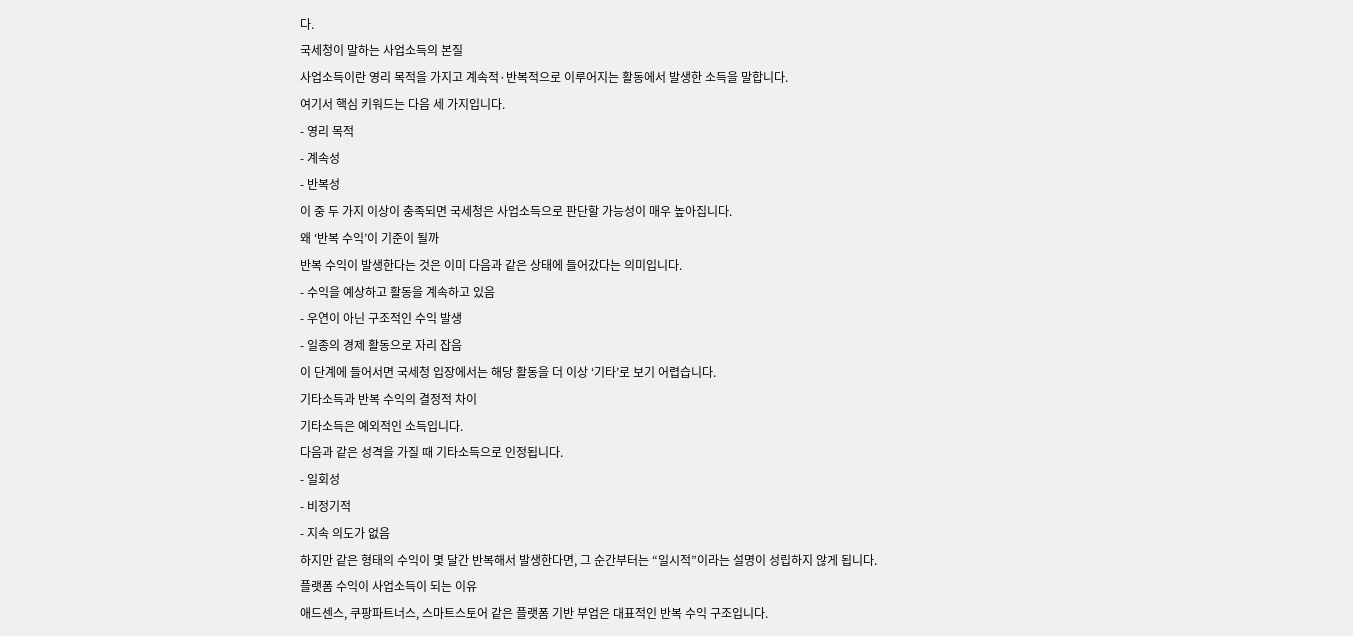다.
국세청이 말하는 사업소득의 본질
사업소득이란 영리 목적을 가지고 계속적·반복적으로 이루어지는 활동에서 발생한 소득을 말합니다.
여기서 핵심 키워드는 다음 세 가지입니다.
- 영리 목적
- 계속성
- 반복성
이 중 두 가지 이상이 충족되면 국세청은 사업소득으로 판단할 가능성이 매우 높아집니다.
왜 ‘반복 수익’이 기준이 될까
반복 수익이 발생한다는 것은 이미 다음과 같은 상태에 들어갔다는 의미입니다.
- 수익을 예상하고 활동을 계속하고 있음
- 우연이 아닌 구조적인 수익 발생
- 일종의 경제 활동으로 자리 잡음
이 단계에 들어서면 국세청 입장에서는 해당 활동을 더 이상 ‘기타’로 보기 어렵습니다.
기타소득과 반복 수익의 결정적 차이
기타소득은 예외적인 소득입니다.
다음과 같은 성격을 가질 때 기타소득으로 인정됩니다.
- 일회성
- 비정기적
- 지속 의도가 없음
하지만 같은 형태의 수익이 몇 달간 반복해서 발생한다면, 그 순간부터는 “일시적”이라는 설명이 성립하지 않게 됩니다.
플랫폼 수익이 사업소득이 되는 이유
애드센스, 쿠팡파트너스, 스마트스토어 같은 플랫폼 기반 부업은 대표적인 반복 수익 구조입니다.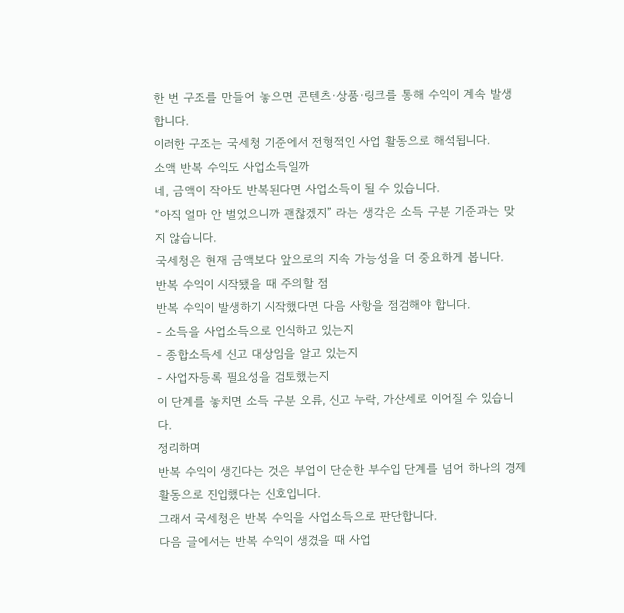한 번 구조를 만들어 놓으면 콘텐츠·상품·링크를 통해 수익이 계속 발생합니다.
이러한 구조는 국세청 기준에서 전형적인 사업 활동으로 해석됩니다.
소액 반복 수익도 사업소득일까
네, 금액이 작아도 반복된다면 사업소득이 될 수 있습니다.
“아직 얼마 안 벌었으니까 괜찮겠지” 라는 생각은 소득 구분 기준과는 맞지 않습니다.
국세청은 현재 금액보다 앞으로의 지속 가능성을 더 중요하게 봅니다.
반복 수익이 시작됐을 때 주의할 점
반복 수익이 발생하기 시작했다면 다음 사항을 점검해야 합니다.
- 소득을 사업소득으로 인식하고 있는지
- 종합소득세 신고 대상임을 알고 있는지
- 사업자등록 필요성을 검토했는지
이 단계를 놓치면 소득 구분 오류, 신고 누락, 가산세로 이어질 수 있습니다.
정리하며
반복 수익이 생긴다는 것은 부업이 단순한 부수입 단계를 넘어 하나의 경제 활동으로 진입했다는 신호입니다.
그래서 국세청은 반복 수익을 사업소득으로 판단합니다.
다음 글에서는 반복 수익이 생겼을 때 사업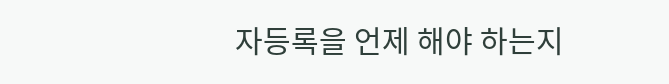자등록을 언제 해야 하는지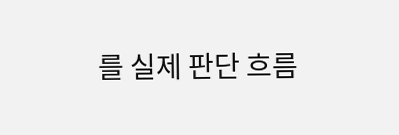를 실제 판단 흐름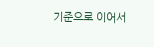기준으로 이어서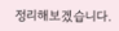정리해보겠습니다.